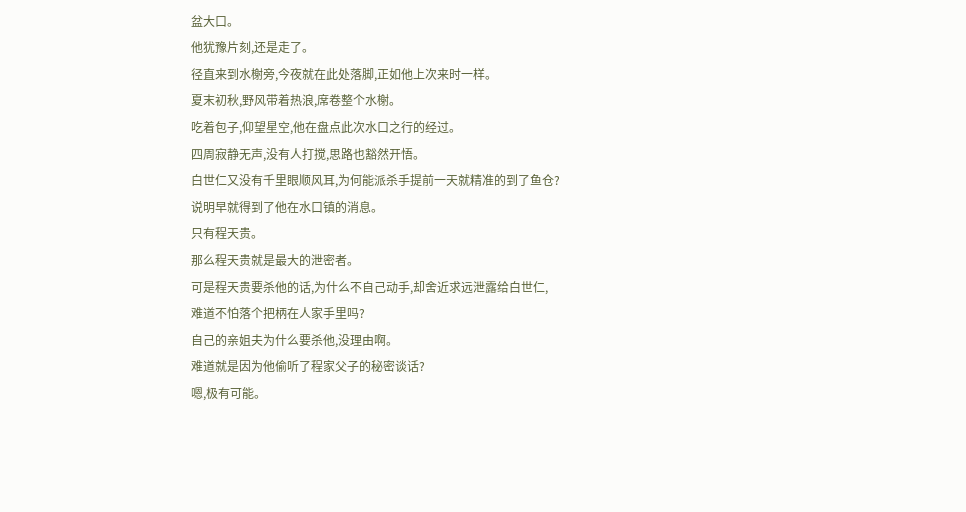盆大口。
他犹豫片刻,还是走了。
径直来到水榭旁,今夜就在此处落脚,正如他上次来时一样。
夏末初秋,野风带着热浪,席卷整个水榭。
吃着包子,仰望星空,他在盘点此次水口之行的经过。
四周寂静无声,没有人打搅,思路也豁然开悟。
白世仁又没有千里眼顺风耳,为何能派杀手提前一天就精准的到了鱼仓?
说明早就得到了他在水口镇的消息。
只有程天贵。
那么程天贵就是最大的泄密者。
可是程天贵要杀他的话,为什么不自己动手,却舍近求远泄露给白世仁,
难道不怕落个把柄在人家手里吗?
自己的亲姐夫为什么要杀他,没理由啊。
难道就是因为他偷听了程家父子的秘密谈话?
嗯,极有可能。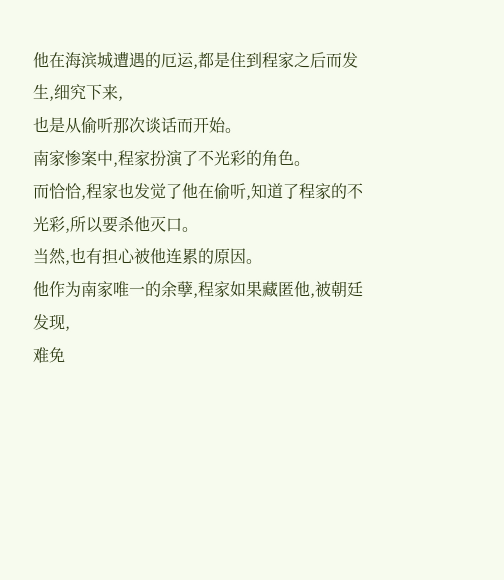他在海滨城遭遇的厄运,都是住到程家之后而发生,细究下来,
也是从偷听那次谈话而开始。
南家惨案中,程家扮演了不光彩的角色。
而恰恰,程家也发觉了他在偷听,知道了程家的不光彩,所以要杀他灭口。
当然,也有担心被他连累的原因。
他作为南家唯一的余孽,程家如果藏匿他,被朝廷发现,
难免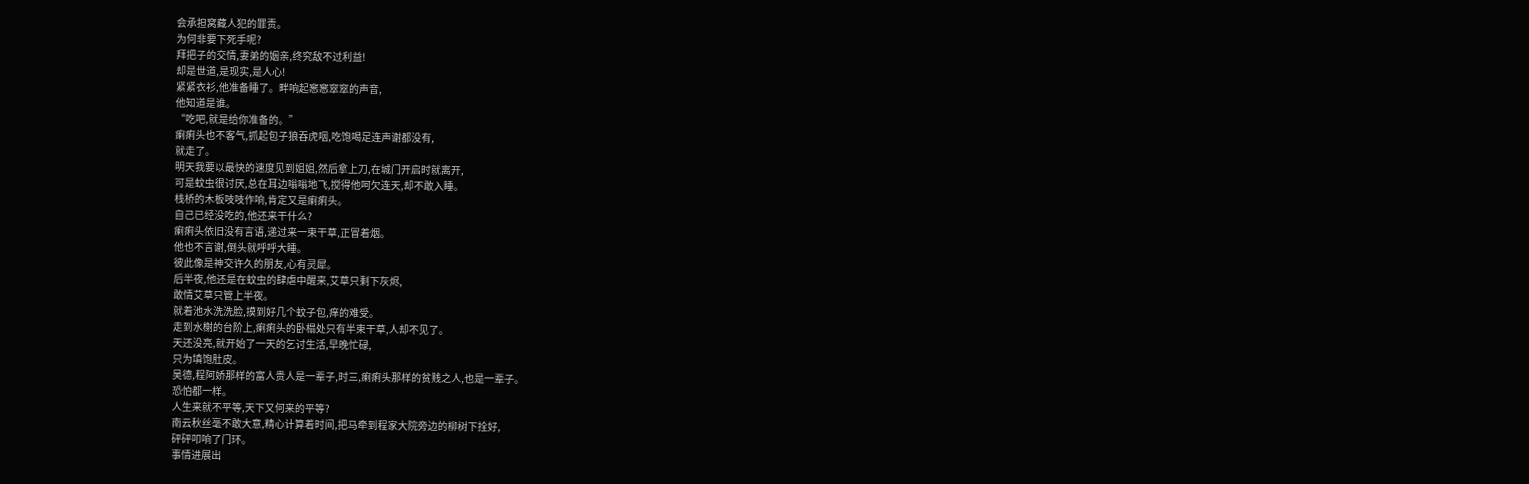会承担窝藏人犯的罪责。
为何非要下死手呢?
拜把子的交情,妻弟的姻亲,终究敌不过利益!
却是世道,是现实,是人心!
紧紧衣衫,他准备睡了。畔响起窸窸窣窣的声音,
他知道是谁。
“吃吧,就是给你准备的。”
瘌痢头也不客气,抓起包子狼吞虎咽,吃饱喝足连声谢都没有,
就走了。
明天我要以最快的速度见到姐姐,然后拿上刀,在城门开启时就离开,
可是蚊虫很讨厌,总在耳边嗡嗡地飞,搅得他呵欠连天,却不敢入睡。
栈桥的木板吱吱作响,肯定又是瘌痢头。
自己已经没吃的,他还来干什么?
瘌痢头依旧没有言语,递过来一束干草,正冒着烟。
他也不言谢,倒头就呼呼大睡。
彼此像是神交许久的朋友,心有灵犀。
后半夜,他还是在蚊虫的肆虐中醒来,艾草只剩下灰烬,
敢情艾草只管上半夜。
就着池水洗洗脸,摸到好几个蚊子包,痒的难受。
走到水榭的台阶上,瘌痢头的卧榻处只有半束干草,人却不见了。
天还没亮,就开始了一天的乞讨生活,早晚忙碌,
只为填饱肚皮。
吴德,程阿娇那样的富人贵人是一辈子,时三,瘌痢头那样的贫贱之人,也是一辈子。
恐怕都一样。
人生来就不平等,天下又何来的平等?
南云秋丝毫不敢大意,精心计算着时间,把马牵到程家大院旁边的柳树下拴好,
砰砰叩响了门环。
事情进展出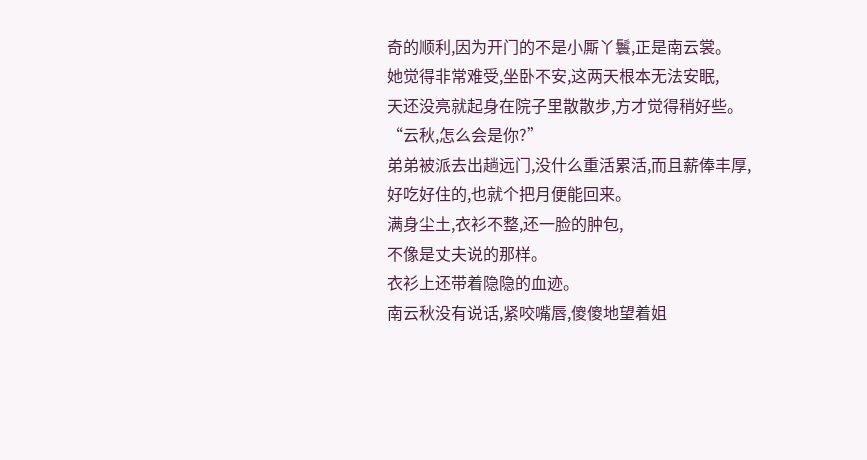奇的顺利,因为开门的不是小厮丫鬟,正是南云裳。
她觉得非常难受,坐卧不安,这两天根本无法安眠,
天还没亮就起身在院子里散散步,方才觉得稍好些。
“云秋,怎么会是你?”
弟弟被派去出趟远门,没什么重活累活,而且薪俸丰厚,好吃好住的,也就个把月便能回来。
满身尘土,衣衫不整,还一脸的肿包,
不像是丈夫说的那样。
衣衫上还带着隐隐的血迹。
南云秋没有说话,紧咬嘴唇,傻傻地望着姐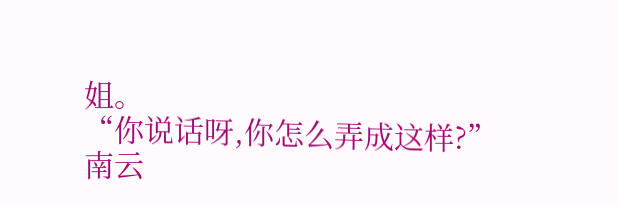姐。
“你说话呀,你怎么弄成这样?”
南云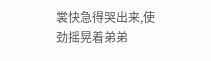裳快急得哭出来,使劲摇晃着弟弟